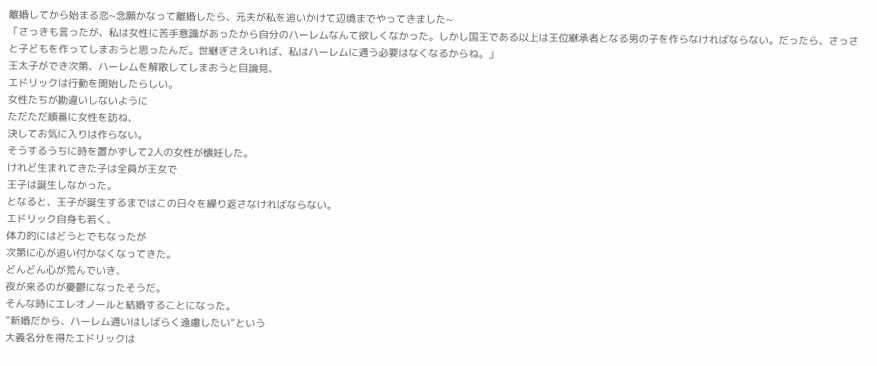離婚してから始まる恋~念願かなって離婚したら、元夫が私を追いかけて辺境までやってきました~
「さっきも言ったが、私は女性に苦手意識があったから自分のハーレムなんて欲しくなかった。しかし国王である以上は王位継承者となる男の子を作らなければならない。だったら、さっさと子どもを作ってしまおうと思ったんだ。世継ぎさえいれば、私はハーレムに通う必要はなくなるからね。」
王太子ができ次第、ハーレムを解散してしまおうと目論見、
エドリックは行動を開始したらしい。
女性たちが勘違いしないように
ただただ順番に女性を訪ね、
決してお気に入りは作らない。
そうするうちに時を置かずして2人の女性が懐妊した。
けれど生まれてきた子は全員が王女で
王子は誕生しなかった。
となると、王子が誕生するまではこの日々を繰り返さなければならない。
エドリック自身も若く、
体力的にはどうとでもなったが
次第に心が追い付かなくなってきた。
どんどん心が荒んでいき、
夜が来るのが憂鬱になったそうだ。
そんな時にエレオノールと結婚することになった。
”新婚だから、ハーレム通いはしばらく遠慮したい”という
大義名分を得たエドリックは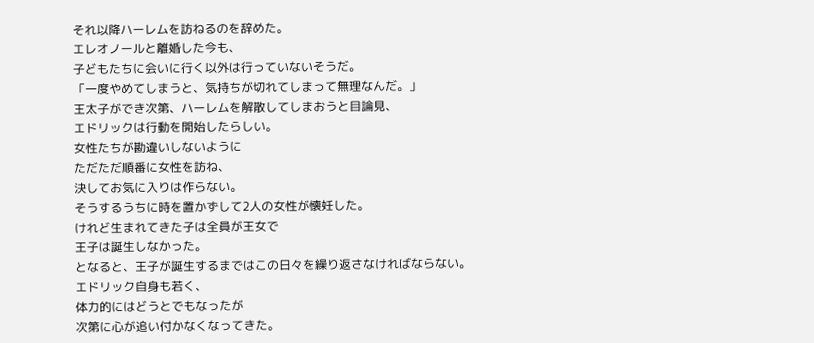それ以降ハーレムを訪ねるのを辞めた。
エレオノールと離婚した今も、
子どもたちに会いに行く以外は行っていないそうだ。
「一度やめてしまうと、気持ちが切れてしまって無理なんだ。」
王太子ができ次第、ハーレムを解散してしまおうと目論見、
エドリックは行動を開始したらしい。
女性たちが勘違いしないように
ただただ順番に女性を訪ね、
決してお気に入りは作らない。
そうするうちに時を置かずして2人の女性が懐妊した。
けれど生まれてきた子は全員が王女で
王子は誕生しなかった。
となると、王子が誕生するまではこの日々を繰り返さなければならない。
エドリック自身も若く、
体力的にはどうとでもなったが
次第に心が追い付かなくなってきた。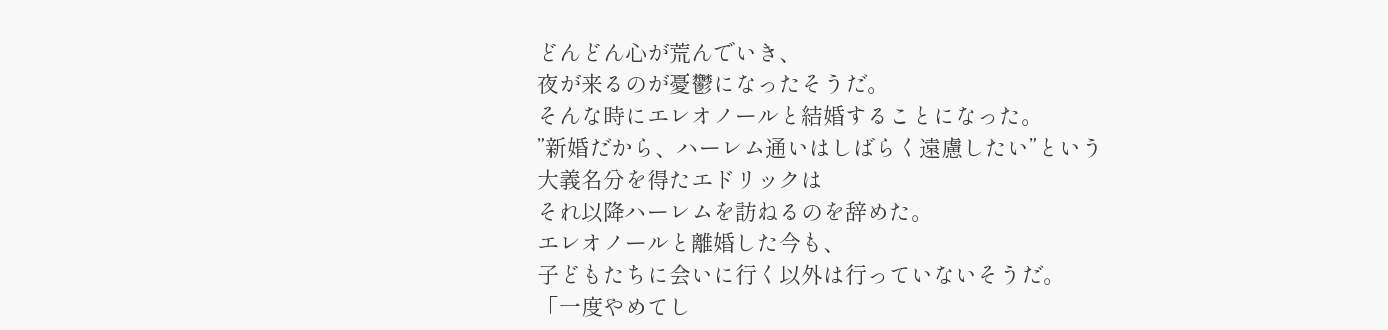どんどん心が荒んでいき、
夜が来るのが憂鬱になったそうだ。
そんな時にエレオノールと結婚することになった。
”新婚だから、ハーレム通いはしばらく遠慮したい”という
大義名分を得たエドリックは
それ以降ハーレムを訪ねるのを辞めた。
エレオノールと離婚した今も、
子どもたちに会いに行く以外は行っていないそうだ。
「一度やめてし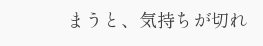まうと、気持ちが切れ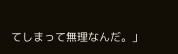てしまって無理なんだ。」